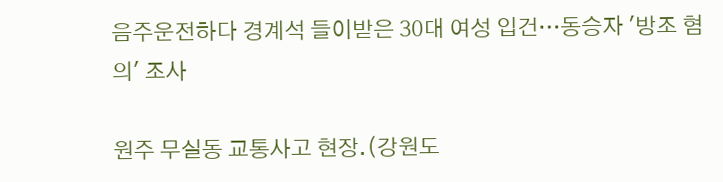음주운전하다 경계석 들이받은 30대 여성 입건…동승자 '방조 혐의' 조사

원주 무실동 교통사고 현장.(강원도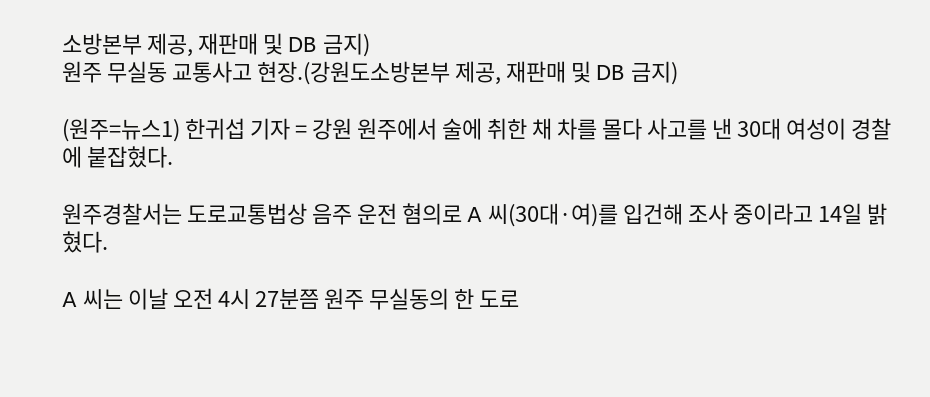소방본부 제공, 재판매 및 DB 금지)
원주 무실동 교통사고 현장.(강원도소방본부 제공, 재판매 및 DB 금지)

(원주=뉴스1) 한귀섭 기자 = 강원 원주에서 술에 취한 채 차를 몰다 사고를 낸 30대 여성이 경찰에 붙잡혔다.

원주경찰서는 도로교통법상 음주 운전 혐의로 A 씨(30대·여)를 입건해 조사 중이라고 14일 밝혔다.

A 씨는 이날 오전 4시 27분쯤 원주 무실동의 한 도로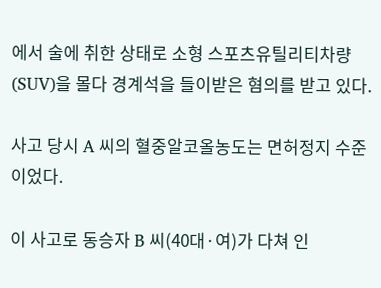에서 술에 취한 상태로 소형 스포츠유틸리티차량(SUV)을 몰다 경계석을 들이받은 혐의를 받고 있다.

사고 당시 A 씨의 혈중알코올농도는 면허정지 수준이었다.

이 사고로 동승자 B 씨(40대·여)가 다쳐 인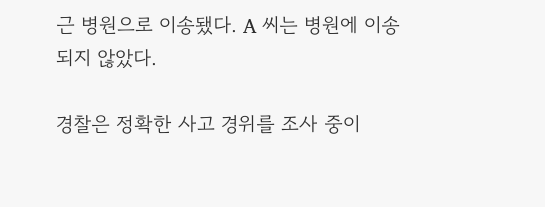근 병원으로 이송됐다. A 씨는 병원에 이송되지 않았다.

경찰은 정확한 사고 경위를 조사 중이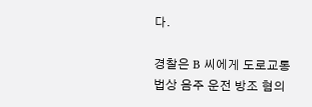다.

경찰은 B 씨에게 도로교통법상 음주 운전 방조 혐의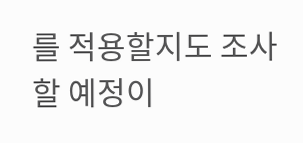를 적용할지도 조사할 예정이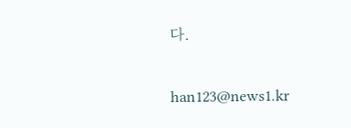다.

han123@news1.kr